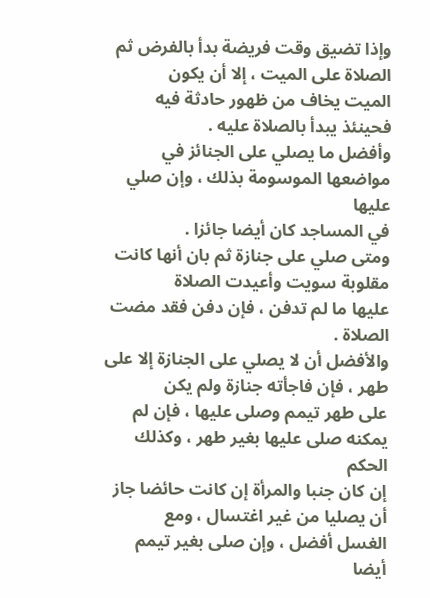وإذا تضيق وقت فريضة بدأ بالفرض ثم الصلاة على الميت ، إلا أن يكون
الميت يخاف من ظهور حادثة فيه فحينئذ يبدأ بالصلاة عليه .
وأفضل ما يصلي على الجنائز في مواضعها الموسومة بذلك ، وإن صلي عليها
في المساجد كان أيضا جائزا .
ومتى صلي على جنازة ثم بان أنها كانت مقلوبة سويت وأعيدت الصلاة
عليها ما لم تدفن ، فإن دفن فقد مضت الصلاة .
والأفضل أن لا يصلي على الجنازة إلا على طهر ، فإن فاجأته جنازة ولم يكن
على طهر تيمم وصلى عليها ، فإن لم يمكنه صلى عليها بغير طهر ، وكذلك الحكم
إن كان جنبا والمرأة إن كانت حائضا جاز أن يصليا من غير اغتسال ، ومع
الغسل أفضل ، وإن صلى بغير تيمم أيضا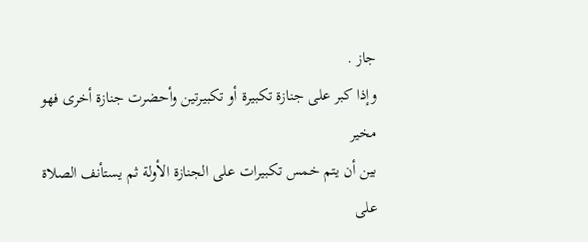جاز .
وإذا كبر على جنازة تكبيرة أو تكبيرتين وأحضرت جنازة أخرى فهو مخير
بين أن يتم خمس تكبيرات على الجنازة الأولة ثم يستأنف الصلاة على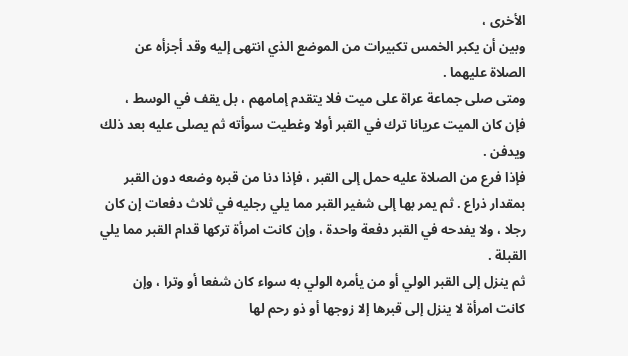الأخرى ،
وبين أن يكبر الخمس تكبيرات من الموضع الذي انتهى إليه وقد أجزأه عن
الصلاة عليهما .
ومتى صلى جماعة عراة على ميت فلا يتقدم إمامهم ، بل يقف في الوسط ،
فإن كان الميت عريانا ترك في القبر أولا وغطيت سوأته ثم يصلى عليه بعد ذلك
ويدفن .
فإذا فرع من الصلاة عليه حمل إلى القبر ، فإذا دنا من قبره وضعه دون القبر
بمقدار ذراع . ثم يمر بها إلى شفير القبر مما يلي رجليه في ثلاث دفعات إن كان
رجلا ، ولا يفدحه في القبر دفعة واحدة ، وإن كانت امرأة تركها قدام القبر مما يلي
القبلة .
ثم ينزل إلى القبر الولي أو من يأمره الولي به سواء كان شفعا أو وترا ، وإن
كانت امرأة لا ينزل إلى قبرها إلا زوجها أو ذو رحم لها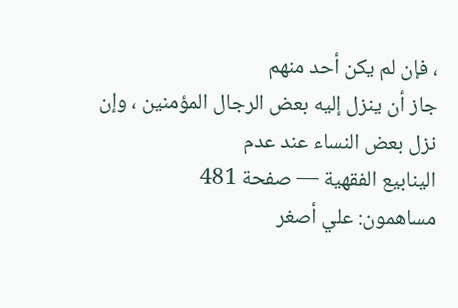، فإن لم يكن أحد منهم
جاز أن ينزل إليه بعض الرجال المؤمنين ، وإن نزل بعض النساء عند عدم
الينابيع الفقهية — صفحة 481
مساهمون: علي أصغر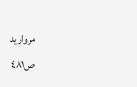مرواريد
ص٤٨١